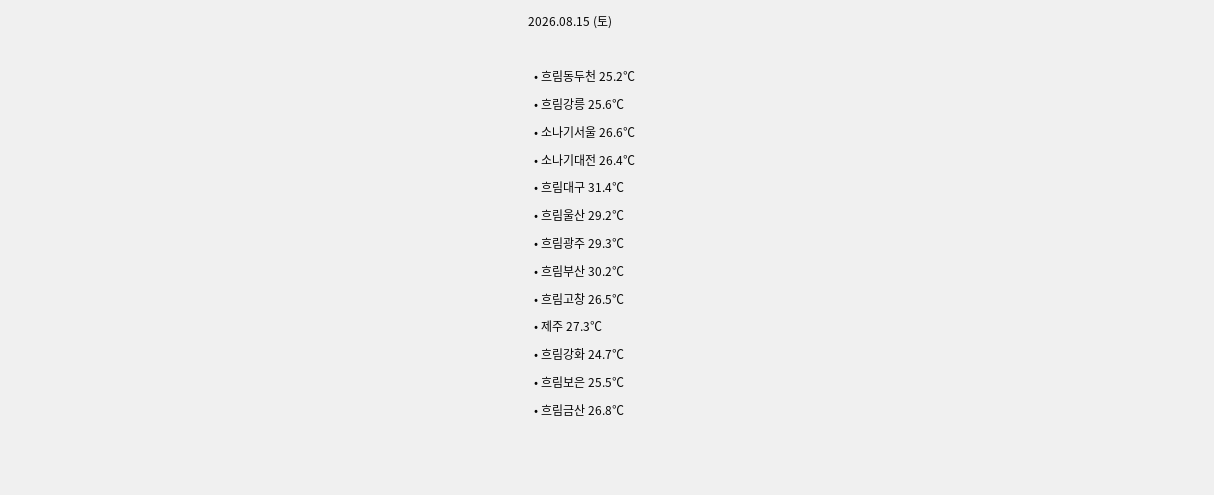2026.08.15 (토)

  • 흐림동두천 25.2℃
  • 흐림강릉 25.6℃
  • 소나기서울 26.6℃
  • 소나기대전 26.4℃
  • 흐림대구 31.4℃
  • 흐림울산 29.2℃
  • 흐림광주 29.3℃
  • 흐림부산 30.2℃
  • 흐림고창 26.5℃
  • 제주 27.3℃
  • 흐림강화 24.7℃
  • 흐림보은 25.5℃
  • 흐림금산 26.8℃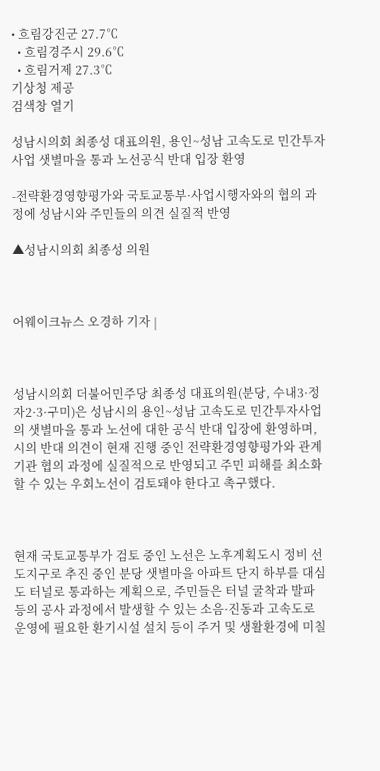• 흐림강진군 27.7℃
  • 흐림경주시 29.6℃
  • 흐림거제 27.3℃
기상청 제공
검색창 열기

성남시의회 최종성 대표의원, 용인~성남 고속도로 민간투자사업 샛별마을 통과 노선공식 반대 입장 환영

-전략환경영향평가와 국토교통부·사업시행자와의 협의 과정에 성남시와 주민들의 의견 실질적 반영

▲성남시의회 최종성 의원



어웨이크뉴스 오경하 기자 |



성남시의회 더불어민주당 최종성 대표의원(분당, 수내3·정자2·3·구미)은 성남시의 용인~성남 고속도로 민간투자사업의 샛별마을 통과 노선에 대한 공식 반대 입장에 환영하며, 시의 반대 의견이 현재 진행 중인 전략환경영향평가와 관계기관 협의 과정에 실질적으로 반영되고 주민 피해를 최소화할 수 있는 우회노선이 검토돼야 한다고 촉구했다.



현재 국토교통부가 검토 중인 노선은 노후계획도시 정비 선도지구로 추진 중인 분당 샛별마을 아파트 단지 하부를 대심도 터널로 통과하는 계획으로, 주민들은 터널 굴착과 발파 등의 공사 과정에서 발생할 수 있는 소음·진동과 고속도로 운영에 필요한 환기시설 설치 등이 주거 및 생활환경에 미칠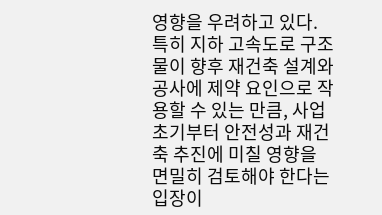영향을 우려하고 있다. 특히 지하 고속도로 구조물이 향후 재건축 설계와 공사에 제약 요인으로 작용할 수 있는 만큼, 사업 초기부터 안전성과 재건축 추진에 미칠 영향을 면밀히 검토해야 한다는 입장이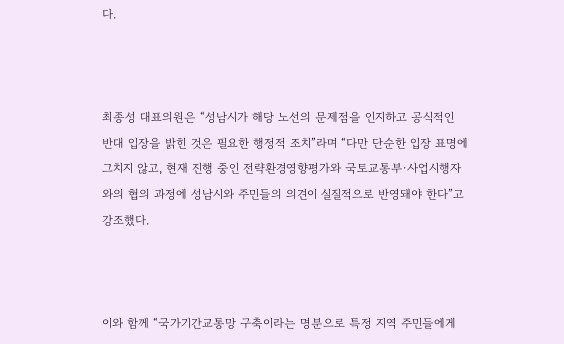다.



최종성 대표의원은 “성남시가 해당 노선의 문제점을 인지하고 공식적인 반대 입장을 밝힌 것은 필요한 행정적 조치”라며 “다만 단순한 입장 표명에 그치지 않고, 현재 진행 중인 전략환경영향평가와 국토교통부·사업시행자와의 협의 과정에 성남시와 주민들의 의견이 실질적으로 반영돼야 한다”고 강조했다.



이와 함께 “국가기간교통망 구축이라는 명분으로 특정 지역 주민들에게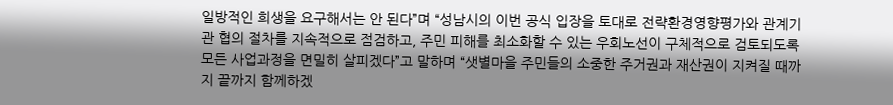일방적인 희생을 요구해서는 안 된다”며 “성남시의 이번 공식 입장을 토대로 전략환경영향평가와 관계기관 협의 절차를 지속적으로 점검하고, 주민 피해를 최소화할 수 있는 우회노선이 구체적으로 검토되도록 모든 사업과정을 면밀히 살피겠다”고 말하며 “샛별마을 주민들의 소중한 주거권과 재산권이 지켜질 때까지 끝까지 함께하겠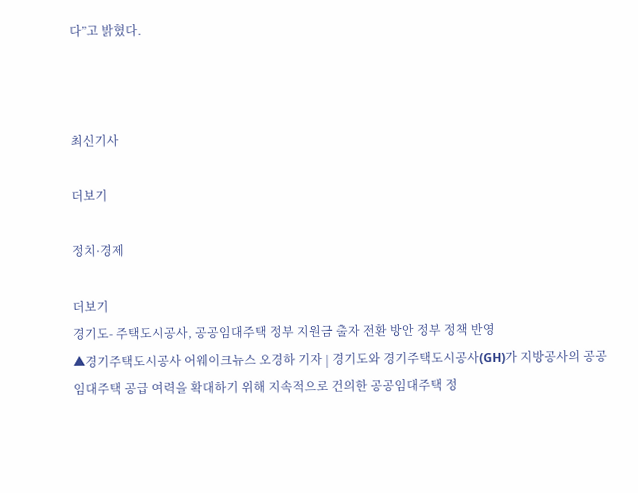다”고 밝혔다.



최신기사

더보기

정치·경제

더보기
경기도- 주택도시공사, 공공임대주택 정부 지원금 출자 전환 방안 정부 정책 반영
▲경기주택도시공사 어웨이크뉴스 오경하 기자 | 경기도와 경기주택도시공사(GH)가 지방공사의 공공임대주택 공급 여력을 확대하기 위해 지속적으로 건의한 공공임대주택 정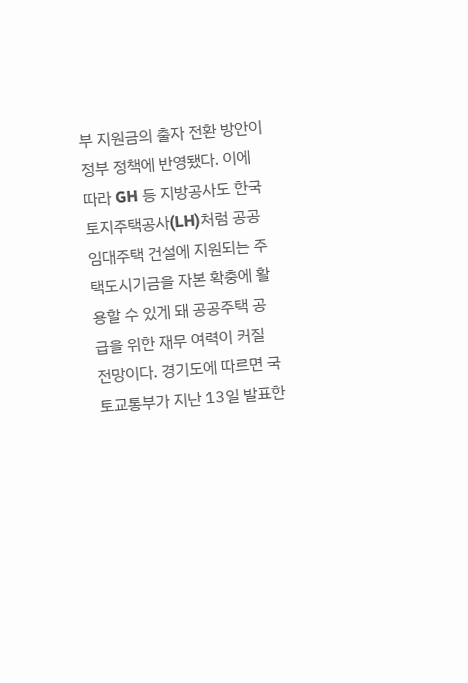부 지원금의 출자 전환 방안이 정부 정책에 반영됐다. 이에 따라 GH 등 지방공사도 한국토지주택공사(LH)처럼 공공임대주택 건설에 지원되는 주택도시기금을 자본 확충에 활용할 수 있게 돼 공공주택 공급을 위한 재무 여력이 커질 전망이다. 경기도에 따르면 국토교통부가 지난 13일 발표한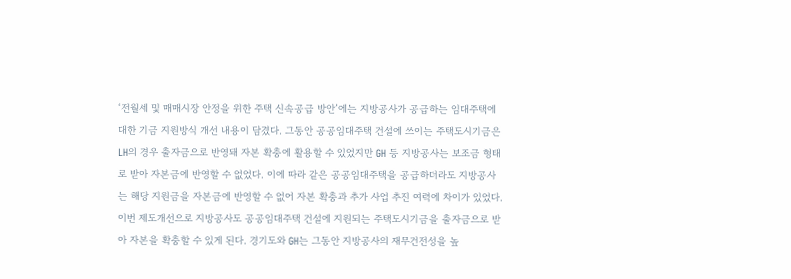‘전월세 및 매매시장 안정을 위한 주택 신속공급 방안’에는 지방공사가 공급하는 임대주택에 대한 기금 지원방식 개선 내용이 담겼다. 그동안 공공임대주택 건설에 쓰이는 주택도시기금은 LH의 경우 출자금으로 반영돼 자본 확충에 활용할 수 있었지만 GH 등 지방공사는 보조금 형태로 받아 자본금에 반영할 수 없었다. 이에 따라 같은 공공임대주택을 공급하더라도 지방공사는 해당 지원금을 자본금에 반영할 수 없어 자본 확충과 추가 사업 추진 여력에 차이가 있었다. 이번 제도개선으로 지방공사도 공공임대주택 건설에 지원되는 주택도시기금을 출자금으로 받아 자본을 확충할 수 있게 된다. 경기도와 GH는 그동안 지방공사의 재무건전성을 높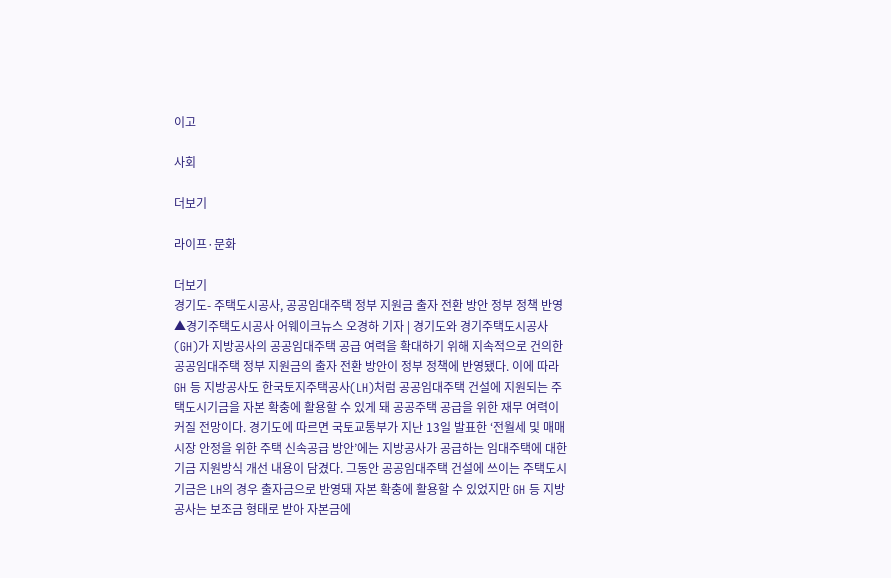이고

사회

더보기

라이프·문화

더보기
경기도- 주택도시공사, 공공임대주택 정부 지원금 출자 전환 방안 정부 정책 반영
▲경기주택도시공사 어웨이크뉴스 오경하 기자 | 경기도와 경기주택도시공사(GH)가 지방공사의 공공임대주택 공급 여력을 확대하기 위해 지속적으로 건의한 공공임대주택 정부 지원금의 출자 전환 방안이 정부 정책에 반영됐다. 이에 따라 GH 등 지방공사도 한국토지주택공사(LH)처럼 공공임대주택 건설에 지원되는 주택도시기금을 자본 확충에 활용할 수 있게 돼 공공주택 공급을 위한 재무 여력이 커질 전망이다. 경기도에 따르면 국토교통부가 지난 13일 발표한 ‘전월세 및 매매시장 안정을 위한 주택 신속공급 방안’에는 지방공사가 공급하는 임대주택에 대한 기금 지원방식 개선 내용이 담겼다. 그동안 공공임대주택 건설에 쓰이는 주택도시기금은 LH의 경우 출자금으로 반영돼 자본 확충에 활용할 수 있었지만 GH 등 지방공사는 보조금 형태로 받아 자본금에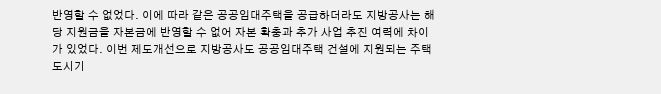반영할 수 없었다. 이에 따라 같은 공공임대주택을 공급하더라도 지방공사는 해당 지원금을 자본금에 반영할 수 없어 자본 확충과 추가 사업 추진 여력에 차이가 있었다. 이번 제도개선으로 지방공사도 공공임대주택 건설에 지원되는 주택도시기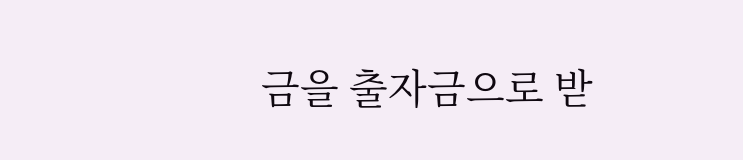금을 출자금으로 받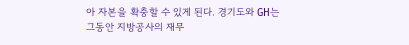아 자본을 확충할 수 있게 된다. 경기도와 GH는 그동안 지방공사의 재무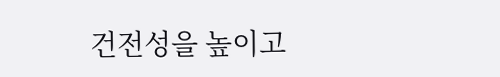건전성을 높이고